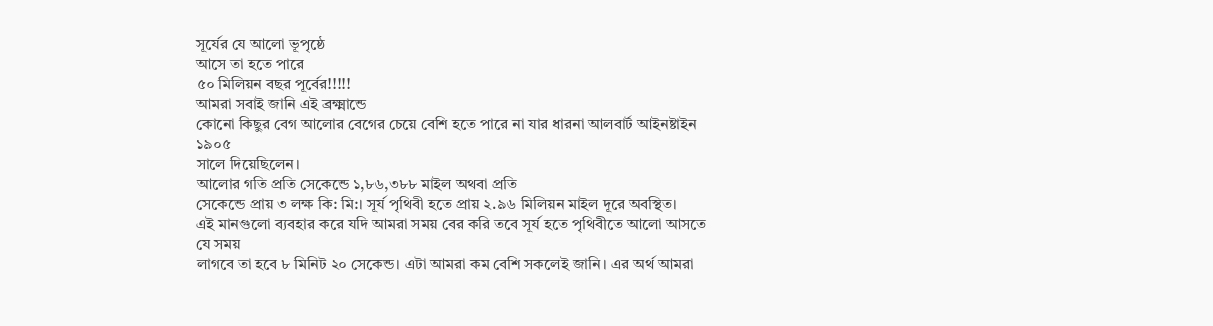সূর্যের যে আলো ভূপৃষ্ঠে
আসে তা হতে পারে
৫০ মিলিয়ন বছর পূর্বের!!!!!
আমরা সবাই জানি এই ব্রক্ষ্মান্ডে
কোনো কিছুর বেগ আলোর বেগের চেয়ে বেশি হতে পারে না যার ধারনা আলবার্ট আইনষ্টাইন ১৯০৫
সালে দিয়েছিলেন।
আলোর গতি প্রতি সেকেন্ডে ১,৮৬,৩৮৮ মাইল অথবা প্রতি
সেকেন্ডে প্রায় ৩ লক্ষ কি: মি:। সূর্য পৃথিবী হতে প্রায় ২.৯৬ মিলিয়ন মাইল দূরে অবস্থিত।
এই মানগুলো ব্যবহার করে যদি আমরা সময় বের করি তবে সূর্য হতে পৃথিবীতে আলো আসতে যে সময়
লাগবে তা হবে ৮ মিনিট ২০ সেকেন্ড। এটা আমরা কম বেশি সকলেই জানি। এর অর্থ আমরা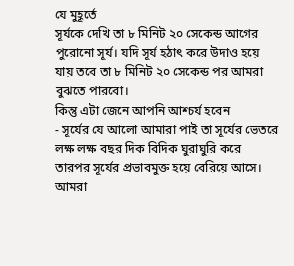যে মুহূর্তে
সূর্যকে দেখি তা ৮ মিনিট ২০ সেকেন্ড আগের পুরোনো সূর্য। যদি সূর্য হঠাৎ করে উদাও হয়ে
যায় তবে তা ৮ মিনিট ২০ সেকেন্ড পর আমরা বুঝতে পারবো।
কিন্তু এটা জেনে আপনি আশ্চর্য হবেন
- সূর্যের যে আলো আমারা পাই তা সূর্যের ভেতরে লক্ষ লক্ষ বছর দিক বিদিক ঘুরাঘুরি করে
তারপর সূর্যের প্রভাবমুক্ত হয়ে বেরিয়ে আসে।
আমরা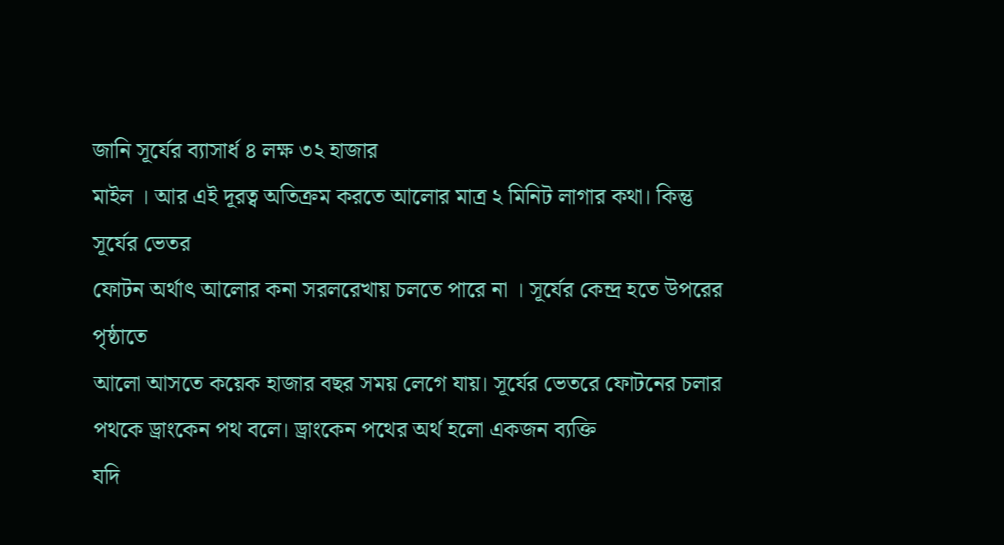জানি সূর্যের ব্যাসার্ধ ৪ লক্ষ ৩২ হাজার
মাইল । আর এই দূরত্ব অতিক্রম করতে আলোর মাত্র ২ মিনিট লাগার কথা। কিন্তু সূর্যের ভেতর
ফোটন অর্থাৎ আলোর কনা সরলরেখায় চলতে পারে না । সূর্যের কেন্দ্র হতে উপরের পৃষ্ঠাতে
আলো আসতে কয়েক হাজার বছর সময় লেগে যায়। সূর্যের ভেতরে ফোটনের চলার পথকে ড্রাংকেন পথ বলে। ড্রাংকেন পথের অর্থ হলো একজন ব্যক্তি
যদি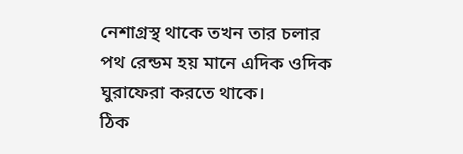নেশাগ্রস্থ থাকে তখন তার চলার পথ রেন্ডম হয় মানে এদিক ওদিক ঘুরাফেরা করতে থাকে।
ঠিক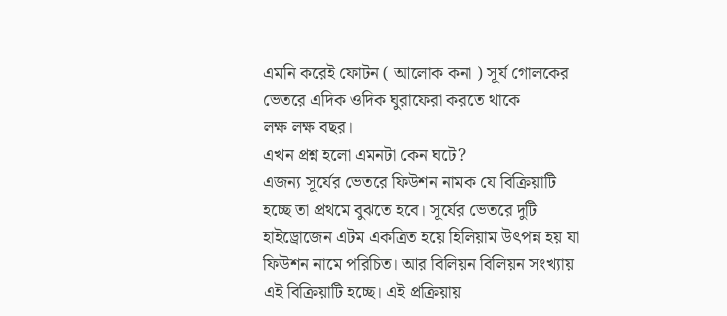এমনি করেই ফোটন ( আলোক কনা ) সূর্য গোলকের ভেতরে এদিক ওদিক ঘুরাফেরা করতে থাকে
লক্ষ লক্ষ বছর।
এখন প্রশ্ন হলো এমনটা কেন ঘটে?
এজন্য সূর্যের ভেতরে ফিউশন নামক যে বিক্রিয়াটি হচ্ছে তা প্রথমে বুঝতে হবে। সূর্যের ভেতরে দুটি হাইড্রোজেন এটম একত্রিত হয়ে হিলিয়াম উৎপন্ন হয় যা ফিউশন নামে পরিচিত। আর বিলিয়ন বিলিয়ন সংখ্যায় এই বিক্রিয়াটি হচ্ছে। এই প্রক্রিয়ায়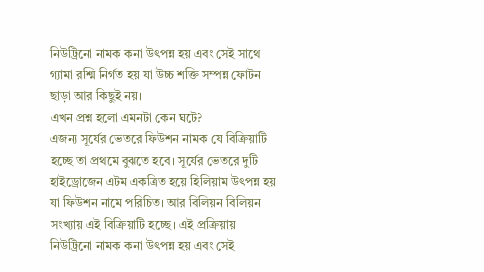নিউট্রিনো নামক কনা উৎপন্ন হয় এবং সেই সাথে গ্যামা রশ্মি নির্গত হয় যা উচ্চ শক্তি সম্পন্ন ফোটন ছাড়া আর কিছুই নয়।
এখন প্রশ্ন হলো এমনটা কেন ঘটে?
এজন্য সূর্যের ভেতরে ফিউশন নামক যে বিক্রিয়াটি হচ্ছে তা প্রথমে বুঝতে হবে। সূর্যের ভেতরে দুটি হাইড্রোজেন এটম একত্রিত হয়ে হিলিয়াম উৎপন্ন হয় যা ফিউশন নামে পরিচিত। আর বিলিয়ন বিলিয়ন সংখ্যায় এই বিক্রিয়াটি হচ্ছে। এই প্রক্রিয়ায় নিউট্রিনো নামক কনা উৎপন্ন হয় এবং সেই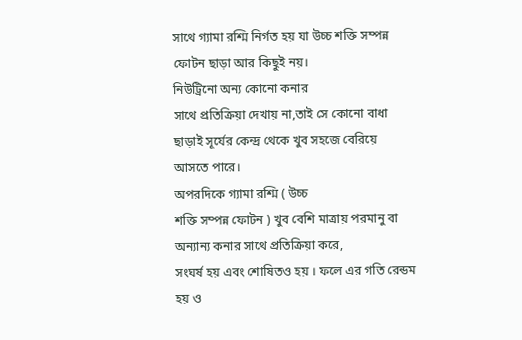সাথে গ্যামা রশ্মি নির্গত হয় যা উচ্চ শক্তি সম্পন্ন ফোটন ছাড়া আর কিছুই নয়।
নিউট্রিনো অন্য কোনো কনার
সাথে প্রতিক্রিয়া দেখায় না,তাই সে কোনো বাধা ছাড়াই সূর্যের কেন্দ্র থেকে খুব সহজে বেরিয়ে
আসতে পারে।
অপরদিকে গ্যামা রশ্মি ( উচ্চ
শক্তি সম্পন্ন ফোটন ) খুব বেশি মাত্রায় পরমানু বা অন্যান্য কনার সাথে প্রতিক্রিয়া করে,
সংঘর্ষ হয় এবং শোষিতও হয় । ফলে এর গতি রেন্ডম হয় ও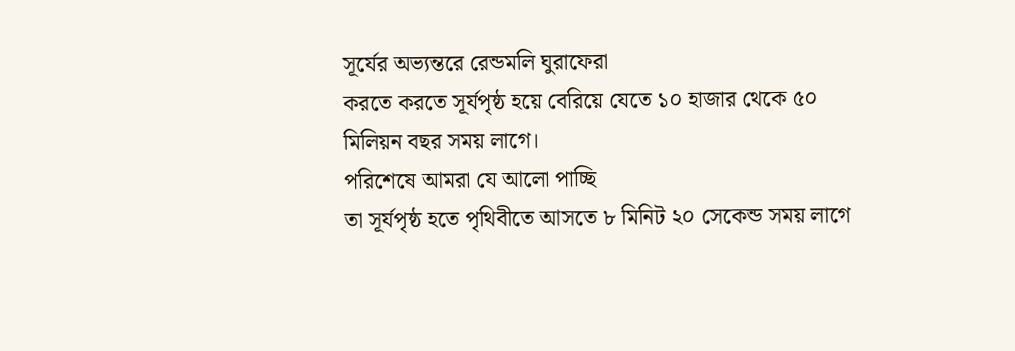সূর্যের অভ্যন্তরে রেন্ডমলি ঘুরাফেরা
করতে করতে সূর্যপৃষ্ঠ হয়ে বেরিয়ে যেতে ১০ হাজার থেকে ৫০ মিলিয়ন বছর সময় লাগে।
পরিশেষে আমরা যে আলো পাচ্ছি
তা সূর্যপৃষ্ঠ হতে পৃথিবীতে আসতে ৮ মিনিট ২০ সেকেন্ড সময় লাগে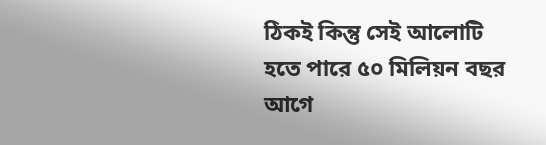ঠিকই কিন্তু সেই আলোটি
হতে পারে ৫০ মিলিয়ন বছর আগে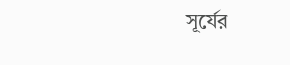সূর্যের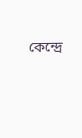কেন্দ্রে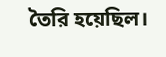তৈরি হয়েছিল।